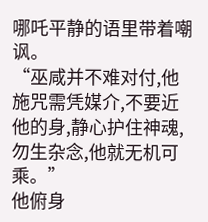哪吒平静的语里带着嘲讽。
“巫咸并不难对付,他施咒需凭媒介,不要近他的身,静心护住神魂,勿生杂念,他就无机可乘。”
他俯身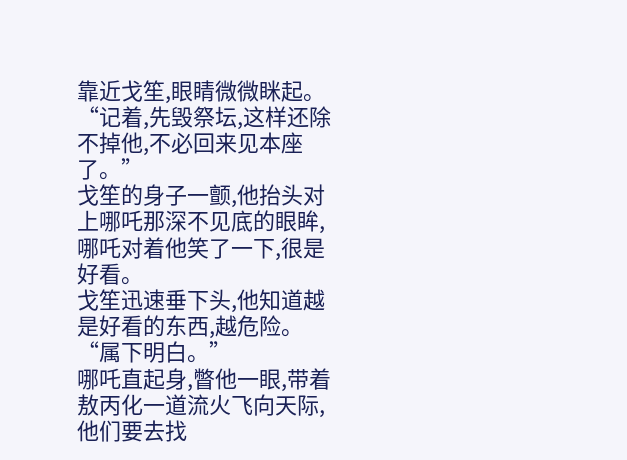靠近戈笙,眼睛微微眯起。
“记着,先毁祭坛,这样还除不掉他,不必回来见本座了。”
戈笙的身子一颤,他抬头对上哪吒那深不见底的眼眸,哪吒对着他笑了一下,很是好看。
戈笙迅速垂下头,他知道越是好看的东西,越危险。
“属下明白。”
哪吒直起身,瞥他一眼,带着敖丙化一道流火飞向天际,他们要去找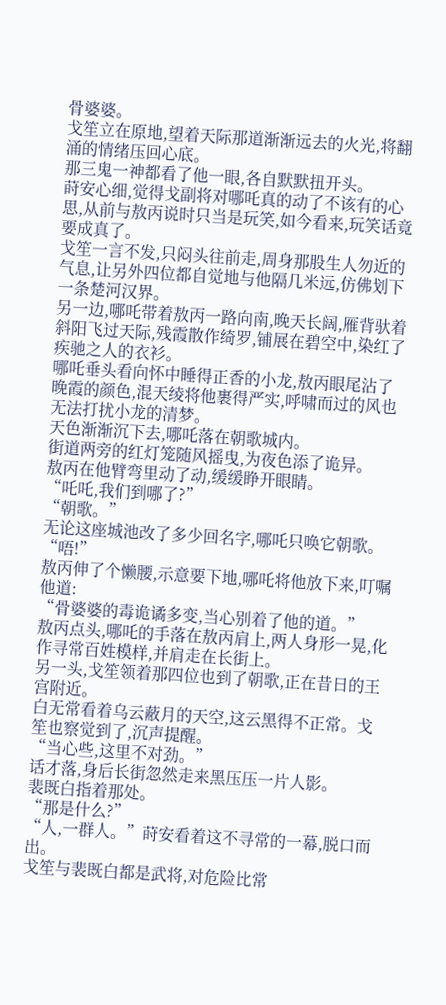骨婆婆。
戈笙立在原地,望着天际那道渐渐远去的火光,将翻涌的情绪压回心底。
那三鬼一神都看了他一眼,各自默默扭开头。
莳安心细,觉得戈副将对哪吒真的动了不该有的心思,从前与敖丙说时只当是玩笑,如今看来,玩笑话竟要成真了。
戈笙一言不发,只闷头往前走,周身那股生人勿近的气息,让另外四位都自觉地与他隔几米远,仿佛划下一条楚河汉界。
另一边,哪吒带着敖丙一路向南,晚天长阔,雁背驮着斜阳飞过天际,残霞散作绮罗,铺展在碧空中,染红了疾驰之人的衣衫。
哪吒垂头看向怀中睡得正香的小龙,敖丙眼尾沾了晚霞的颜色,混天绫将他裹得严实,呼啸而过的风也无法打扰小龙的清梦。
天色渐渐沉下去,哪吒落在朝歌城内。
街道两旁的红灯笼随风摇曳,为夜色添了诡异。
敖丙在他臂弯里动了动,缓缓睁开眼睛。
“吒吒,我们到哪了?”
“朝歌。”
无论这座城池改了多少回名字,哪吒只唤它朝歌。
“唔!”
敖丙伸了个懒腰,示意要下地,哪吒将他放下来,叮嘱他道:
“骨婆婆的毒诡谲多变,当心别着了他的道。”
敖丙点头,哪吒的手落在敖丙肩上,两人身形一晃,化作寻常百姓模样,并肩走在长街上。
另一头,戈笙领着那四位也到了朝歌,正在昔日的王宫附近。
白无常看着乌云蔽月的天空,这云黑得不正常。戈笙也察觉到了,沉声提醒。
“当心些,这里不对劲。”
话才落,身后长街忽然走来黑压压一片人影。
裴既白指着那处。
“那是什么?”
“人,一群人。”莳安看着这不寻常的一幕,脱口而出。
戈笙与裴既白都是武将,对危险比常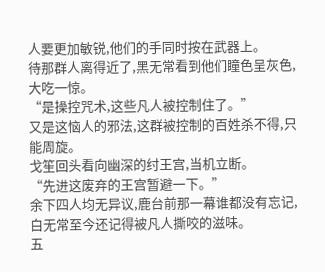人要更加敏锐,他们的手同时按在武器上。
待那群人离得近了,黑无常看到他们瞳色呈灰色,大吃一惊。
“是操控咒术,这些凡人被控制住了。”
又是这恼人的邪法,这群被控制的百姓杀不得,只能周旋。
戈笙回头看向幽深的纣王宫,当机立断。
“先进这废弃的王宫暂避一下。”
余下四人均无异议,鹿台前那一幕谁都没有忘记,白无常至今还记得被凡人撕咬的滋味。
五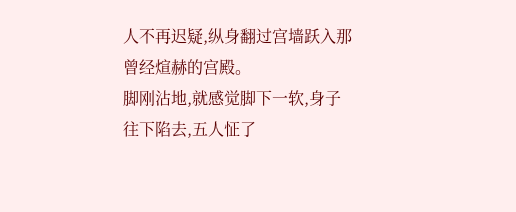人不再迟疑,纵身翻过宫墙跃入那曾经煊赫的宫殿。
脚刚沾地,就感觉脚下一软,身子往下陷去,五人怔了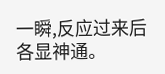一瞬,反应过来后各显神通。